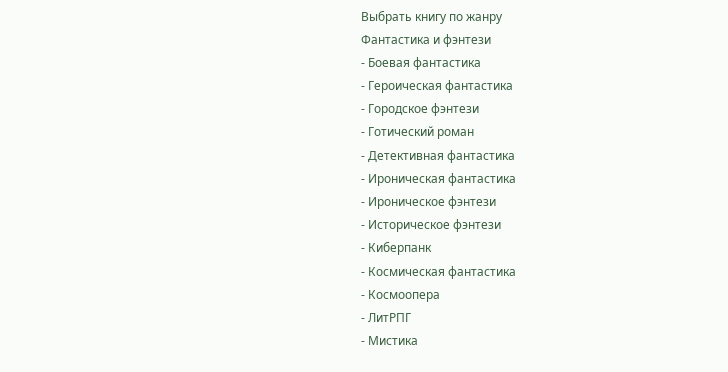Выбрать книгу по жанру
Фантастика и фэнтези
- Боевая фантастика
- Героическая фантастика
- Городское фэнтези
- Готический роман
- Детективная фантастика
- Ироническая фантастика
- Ироническое фэнтези
- Историческое фэнтези
- Киберпанк
- Космическая фантастика
- Космоопера
- ЛитРПГ
- Мистика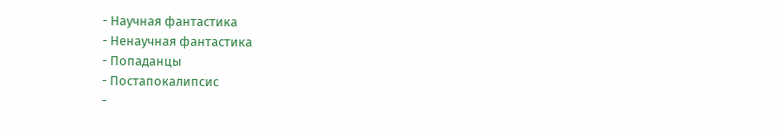- Научная фантастика
- Ненаучная фантастика
- Попаданцы
- Постапокалипсис
-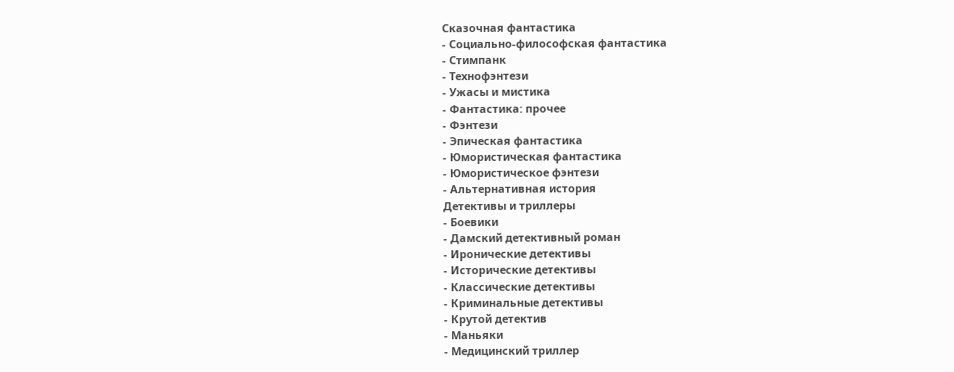Сказочная фантастика
- Социально-философская фантастика
- Стимпанк
- Технофэнтези
- Ужасы и мистика
- Фантастика: прочее
- Фэнтези
- Эпическая фантастика
- Юмористическая фантастика
- Юмористическое фэнтези
- Альтернативная история
Детективы и триллеры
- Боевики
- Дамский детективный роман
- Иронические детективы
- Исторические детективы
- Классические детективы
- Криминальные детективы
- Крутой детектив
- Маньяки
- Медицинский триллер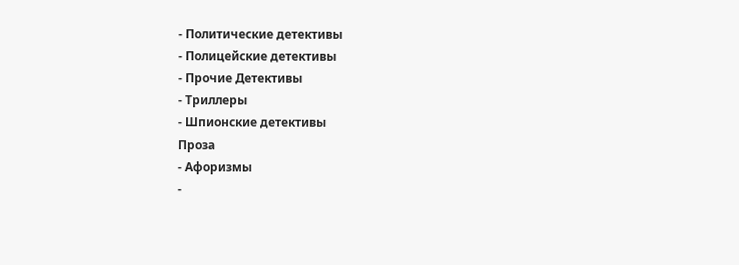- Политические детективы
- Полицейские детективы
- Прочие Детективы
- Триллеры
- Шпионские детективы
Проза
- Афоризмы
-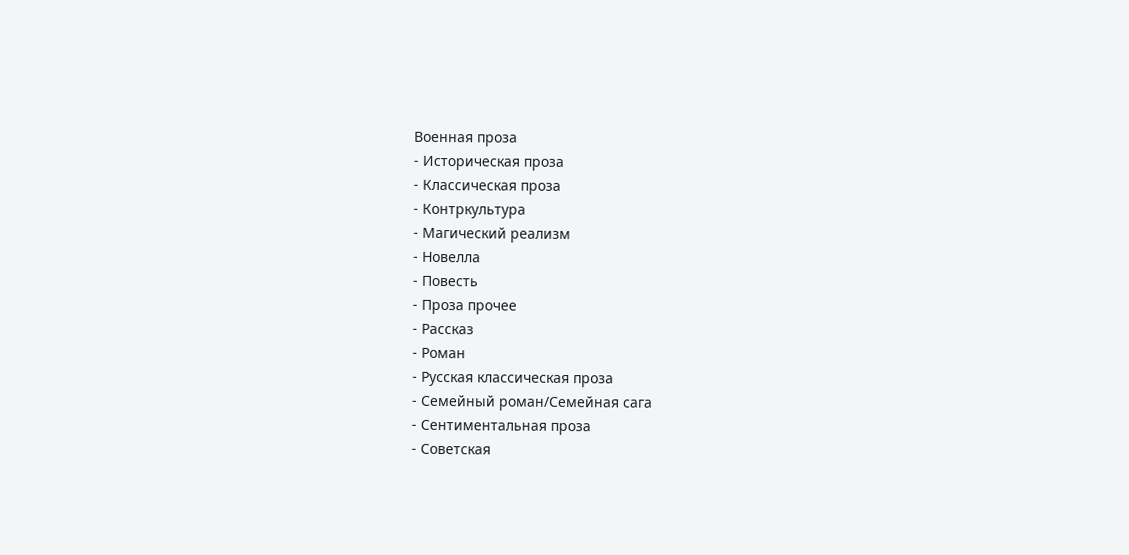Военная проза
- Историческая проза
- Классическая проза
- Контркультура
- Магический реализм
- Новелла
- Повесть
- Проза прочее
- Рассказ
- Роман
- Русская классическая проза
- Семейный роман/Семейная сага
- Сентиментальная проза
- Советская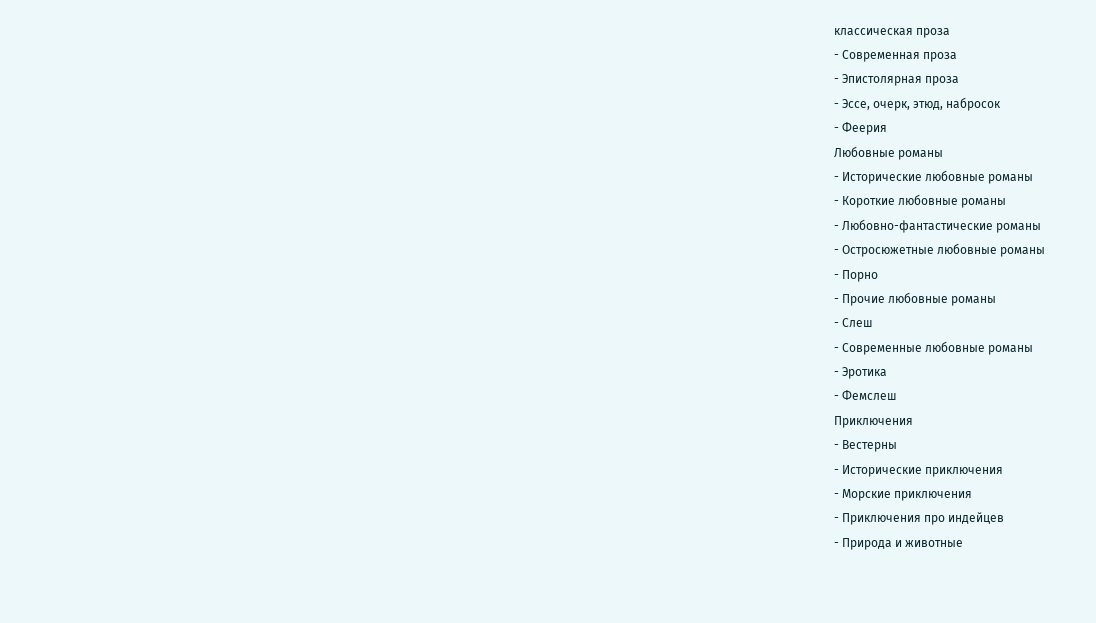классическая проза
- Современная проза
- Эпистолярная проза
- Эссе, очерк, этюд, набросок
- Феерия
Любовные романы
- Исторические любовные романы
- Короткие любовные романы
- Любовно-фантастические романы
- Остросюжетные любовные романы
- Порно
- Прочие любовные романы
- Слеш
- Современные любовные романы
- Эротика
- Фемслеш
Приключения
- Вестерны
- Исторические приключения
- Морские приключения
- Приключения про индейцев
- Природа и животные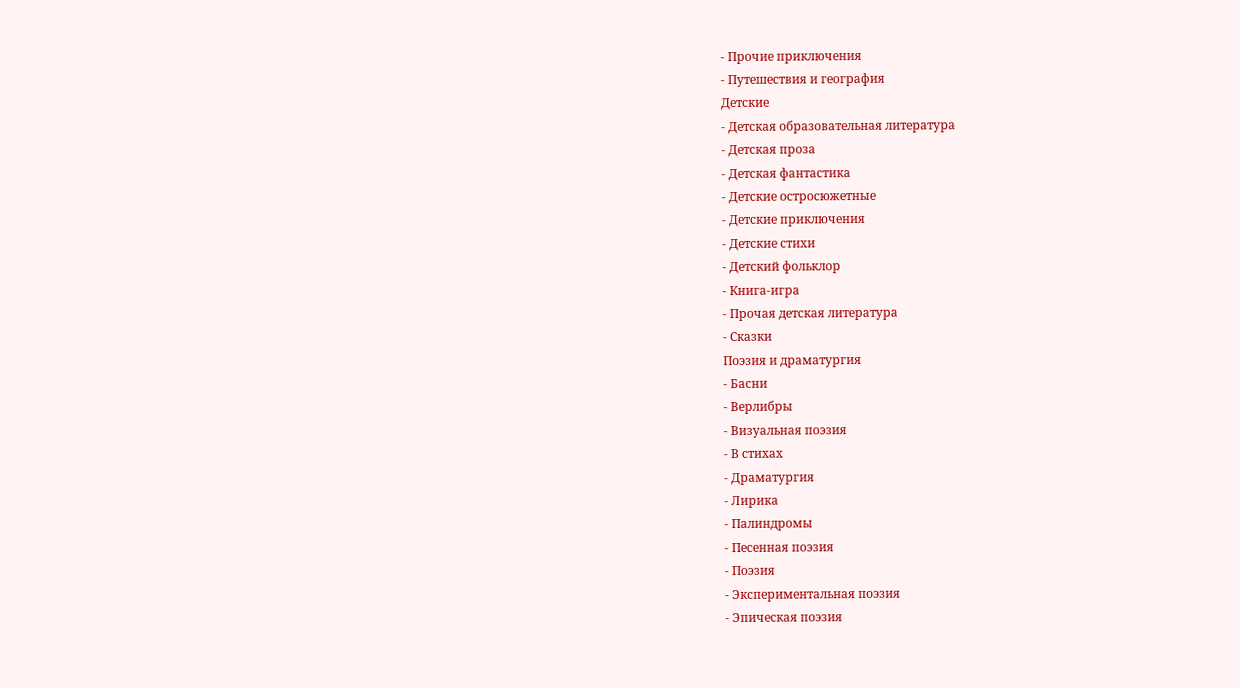- Прочие приключения
- Путешествия и география
Детские
- Детская образовательная литература
- Детская проза
- Детская фантастика
- Детские остросюжетные
- Детские приключения
- Детские стихи
- Детский фольклор
- Книга-игра
- Прочая детская литература
- Сказки
Поэзия и драматургия
- Басни
- Верлибры
- Визуальная поэзия
- В стихах
- Драматургия
- Лирика
- Палиндромы
- Песенная поэзия
- Поэзия
- Экспериментальная поэзия
- Эпическая поэзия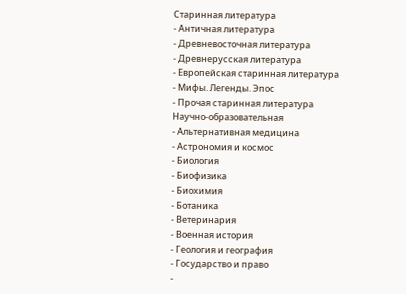Старинная литература
- Античная литература
- Древневосточная литература
- Древнерусская литература
- Европейская старинная литература
- Мифы. Легенды. Эпос
- Прочая старинная литература
Научно-образовательная
- Альтернативная медицина
- Астрономия и космос
- Биология
- Биофизика
- Биохимия
- Ботаника
- Ветеринария
- Военная история
- Геология и география
- Государство и право
-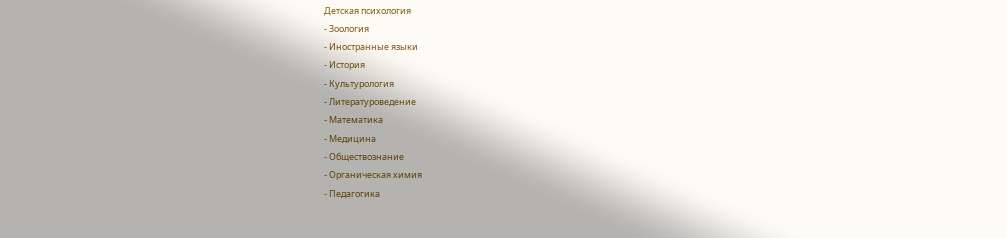Детская психология
- Зоология
- Иностранные языки
- История
- Культурология
- Литературоведение
- Математика
- Медицина
- Обществознание
- Органическая химия
- Педагогика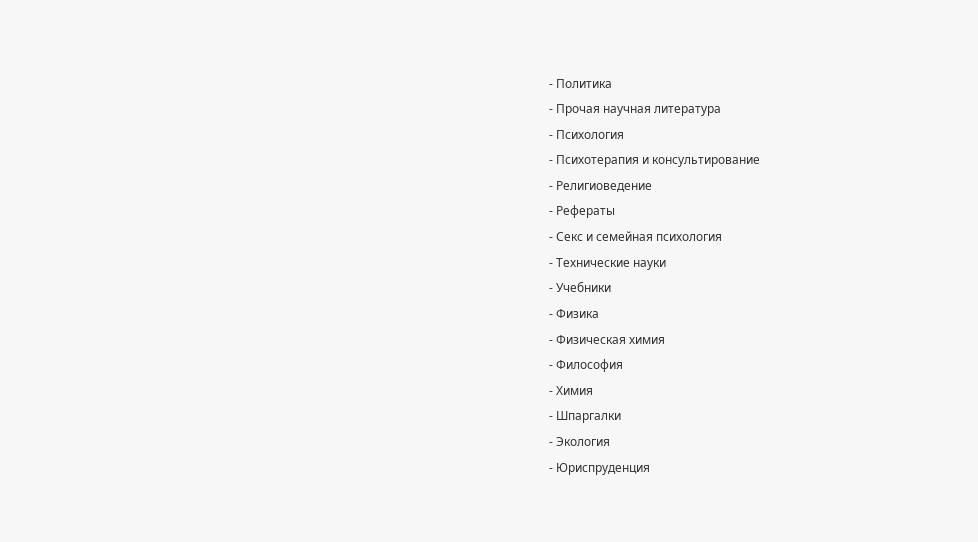- Политика
- Прочая научная литература
- Психология
- Психотерапия и консультирование
- Религиоведение
- Рефераты
- Секс и семейная психология
- Технические науки
- Учебники
- Физика
- Физическая химия
- Философия
- Химия
- Шпаргалки
- Экология
- Юриспруденция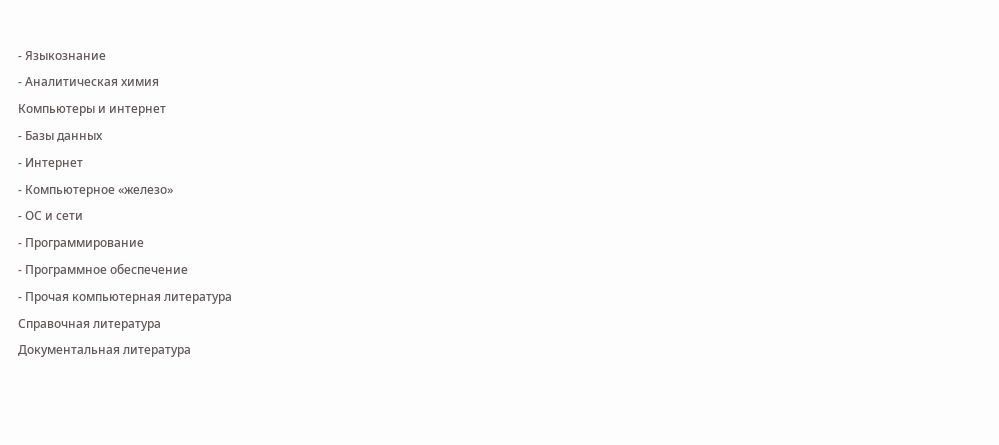- Языкознание
- Аналитическая химия
Компьютеры и интернет
- Базы данных
- Интернет
- Компьютерное «железо»
- ОС и сети
- Программирование
- Программное обеспечение
- Прочая компьютерная литература
Справочная литература
Документальная литература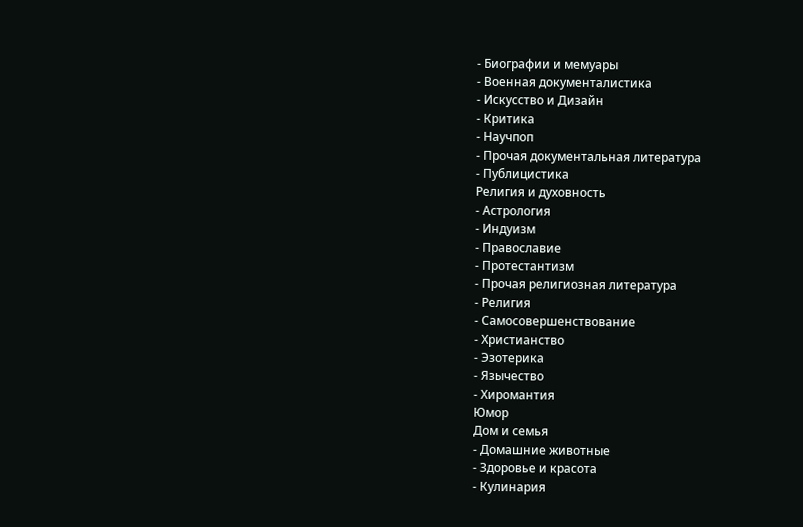- Биографии и мемуары
- Военная документалистика
- Искусство и Дизайн
- Критика
- Научпоп
- Прочая документальная литература
- Публицистика
Религия и духовность
- Астрология
- Индуизм
- Православие
- Протестантизм
- Прочая религиозная литература
- Религия
- Самосовершенствование
- Христианство
- Эзотерика
- Язычество
- Хиромантия
Юмор
Дом и семья
- Домашние животные
- Здоровье и красота
- Кулинария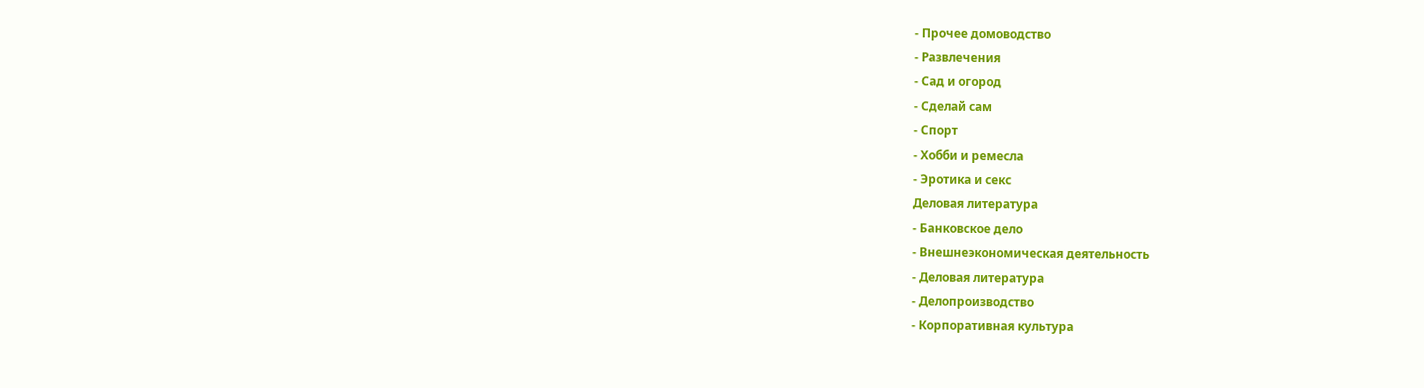- Прочее домоводство
- Развлечения
- Сад и огород
- Сделай сам
- Спорт
- Хобби и ремесла
- Эротика и секс
Деловая литература
- Банковское дело
- Внешнеэкономическая деятельность
- Деловая литература
- Делопроизводство
- Корпоративная культура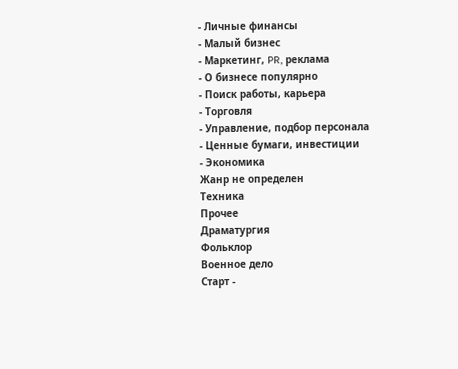- Личные финансы
- Малый бизнес
- Маркетинг, PR, реклама
- О бизнесе популярно
- Поиск работы, карьера
- Торговля
- Управление, подбор персонала
- Ценные бумаги, инвестиции
- Экономика
Жанр не определен
Техника
Прочее
Драматургия
Фольклор
Военное дело
Старт -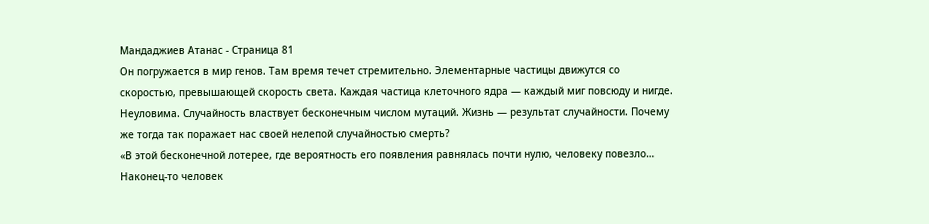Мандаджиев Атанас - Страница 81
Он погружается в мир генов. Там время течет стремительно. Элементарные частицы движутся со скоростью, превышающей скорость света. Каждая частица клеточного ядра — каждый миг повсюду и нигде. Неуловима. Случайность властвует бесконечным числом мутаций. Жизнь — результат случайности. Почему же тогда так поражает нас своей нелепой случайностью смерть?
«В этой бесконечной лотерее, где вероятность его появления равнялась почти нулю, человеку повезло… Наконец-то человек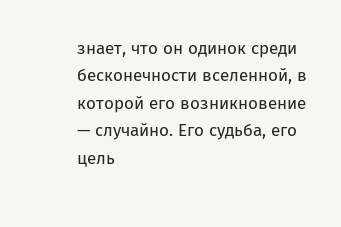знает, что он одинок среди бесконечности вселенной, в которой его возникновение — случайно. Его судьба, его цель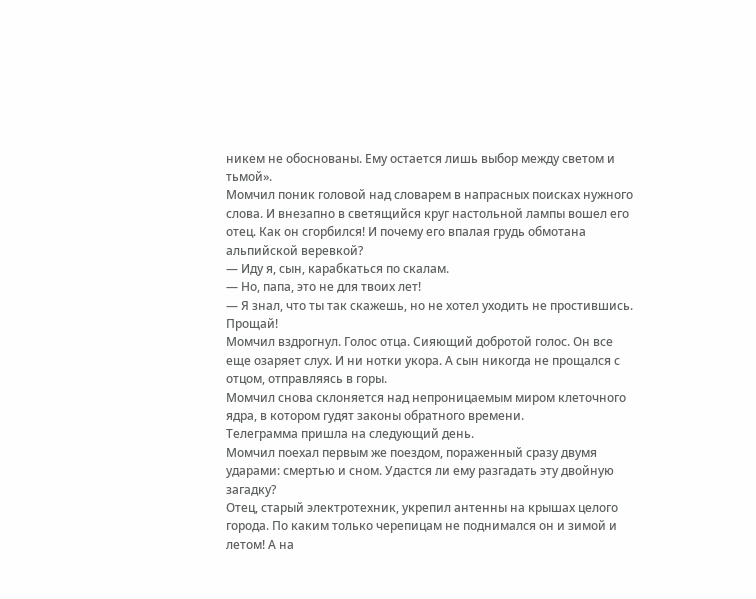никем не обоснованы. Ему остается лишь выбор между светом и тьмой».
Момчил поник головой над словарем в напрасных поисках нужного слова. И внезапно в светящийся круг настольной лампы вошел его отец. Как он сгорбился! И почему его впалая грудь обмотана альпийской веревкой?
— Иду я, сын, карабкаться по скалам.
— Но, папа, это не для твоих лет!
— Я знал, что ты так скажешь, но не хотел уходить не простившись. Прощай!
Момчил вздрогнул. Голос отца. Сияющий добротой голос. Он все еще озаряет слух. И ни нотки укора. А сын никогда не прощался с отцом, отправляясь в горы.
Момчил снова склоняется над непроницаемым миром клеточного ядра, в котором гудят законы обратного времени.
Телеграмма пришла на следующий день.
Момчил поехал первым же поездом, пораженный сразу двумя ударами: смертью и сном. Удастся ли ему разгадать эту двойную загадку?
Отец, старый электротехник, укрепил антенны на крышах целого города. По каким только черепицам не поднимался он и зимой и летом! А на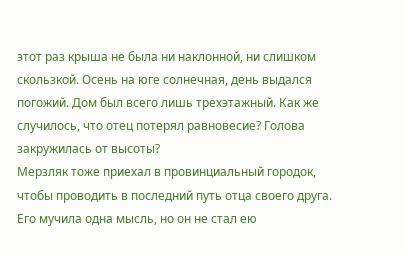этот раз крыша не была ни наклонной, ни слишком скользкой. Осень на юге солнечная, день выдался погожий. Дом был всего лишь трехэтажный. Как же случилось, что отец потерял равновесие? Голова закружилась от высоты?
Мерзляк тоже приехал в провинциальный городок, чтобы проводить в последний путь отца своего друга. Его мучила одна мысль, но он не стал ею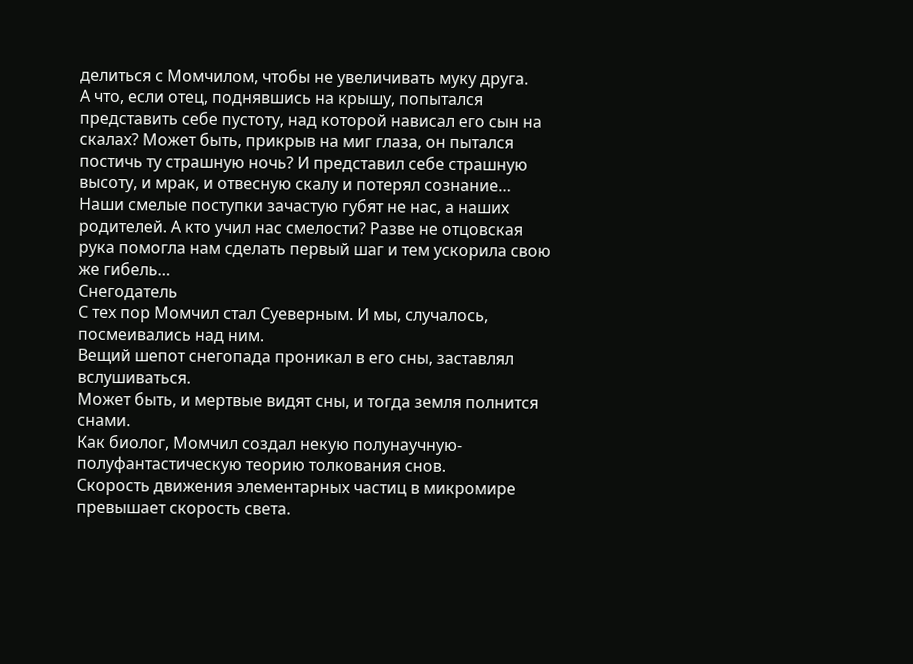делиться с Момчилом, чтобы не увеличивать муку друга.
А что, если отец, поднявшись на крышу, попытался представить себе пустоту, над которой нависал его сын на скалах? Может быть, прикрыв на миг глаза, он пытался постичь ту страшную ночь? И представил себе страшную высоту, и мрак, и отвесную скалу и потерял сознание…
Наши смелые поступки зачастую губят не нас, а наших родителей. А кто учил нас смелости? Разве не отцовская рука помогла нам сделать первый шаг и тем ускорила свою же гибель…
Снегодатель
С тех пор Момчил стал Суеверным. И мы, случалось, посмеивались над ним.
Вещий шепот снегопада проникал в его сны, заставлял вслушиваться.
Может быть, и мертвые видят сны, и тогда земля полнится снами.
Как биолог, Момчил создал некую полунаучную-полуфантастическую теорию толкования снов.
Скорость движения элементарных частиц в микромире превышает скорость света.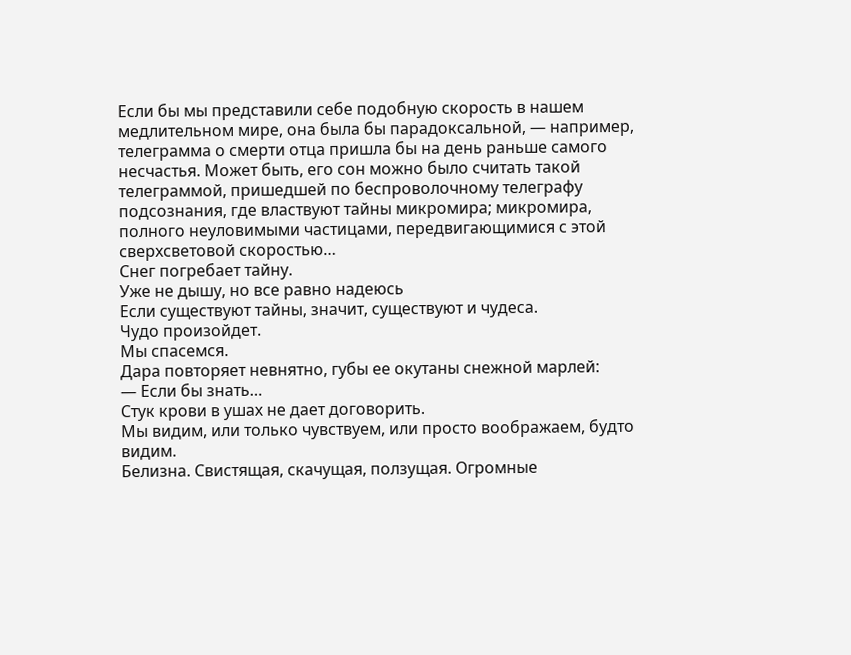Если бы мы представили себе подобную скорость в нашем медлительном мире, она была бы парадоксальной, — например, телеграмма о смерти отца пришла бы на день раньше самого несчастья. Может быть, его сон можно было считать такой телеграммой, пришедшей по беспроволочному телеграфу подсознания, где властвуют тайны микромира; микромира, полного неуловимыми частицами, передвигающимися с этой сверхсветовой скоростью…
Снег погребает тайну.
Уже не дышу, но все равно надеюсь
Если существуют тайны, значит, существуют и чудеса.
Чудо произойдет.
Мы спасемся.
Дара повторяет невнятно, губы ее окутаны снежной марлей:
— Если бы знать…
Стук крови в ушах не дает договорить.
Мы видим, или только чувствуем, или просто воображаем, будто видим.
Белизна. Свистящая, скачущая, ползущая. Огромные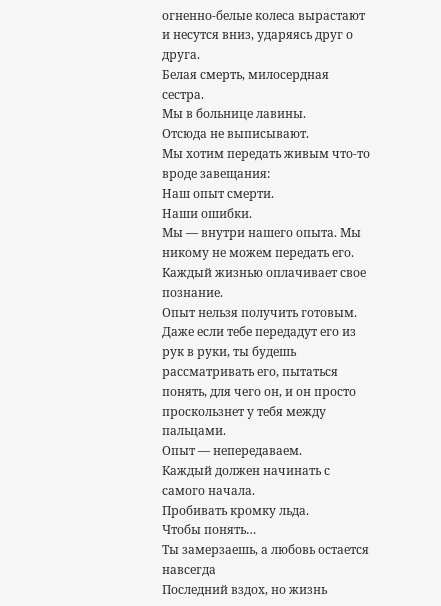огненно-белые колеса вырастают и несутся вниз, ударяясь друг о друга.
Белая смерть, милосердная сестра.
Мы в больнице лавины.
Отсюда не выписывают.
Мы хотим передать живым что-то вроде завещания:
Наш опыт смерти.
Наши ошибки.
Мы — внутри нашего опыта. Мы никому не можем передать его.
Каждый жизнью оплачивает свое познание.
Опыт нельзя получить готовым. Даже если тебе передадут его из рук в руки, ты будешь рассматривать его, пытаться понять, для чего он, и он просто проскользнет у тебя между пальцами.
Опыт — непередаваем.
Каждый должен начинать с самого начала.
Пробивать кромку льда.
Чтобы понять…
Ты замерзаешь, а любовь остается навсегда
Последний вздох, но жизнь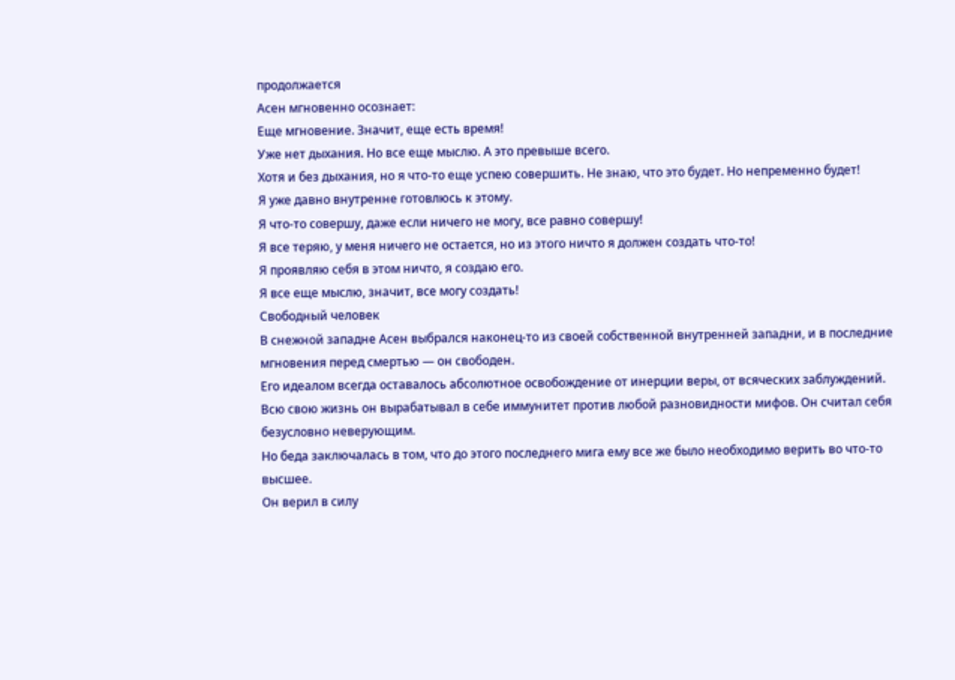продолжается
Асен мгновенно осознает:
Еще мгновение. Значит, еще есть время!
Уже нет дыхания. Но все еще мыслю. А это превыше всего.
Хотя и без дыхания, но я что-то еще успею совершить. Не знаю, что это будет. Но непременно будет!
Я уже давно внутренне готовлюсь к этому.
Я что-то совершу, даже если ничего не могу, все равно совершу!
Я все теряю, у меня ничего не остается, но из этого ничто я должен создать что-то!
Я проявляю себя в этом ничто, я создаю его.
Я все еще мыслю, значит, все могу создать!
Свободный человек
В снежной западне Асен выбрался наконец-то из своей собственной внутренней западни, и в последние мгновения перед смертью — он свободен.
Его идеалом всегда оставалось абсолютное освобождение от инерции веры, от всяческих заблуждений. Всю свою жизнь он вырабатывал в себе иммунитет против любой разновидности мифов. Он считал себя безусловно неверующим.
Но беда заключалась в том, что до этого последнего мига ему все же было необходимо верить во что-то высшее.
Он верил в силу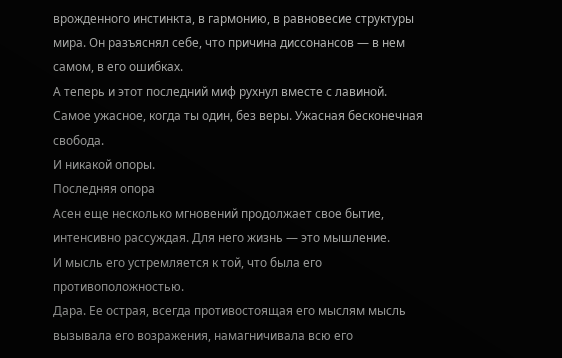врожденного инстинкта, в гармонию, в равновесие структуры мира. Он разъяснял себе, что причина диссонансов — в нем самом, в его ошибках.
А теперь и этот последний миф рухнул вместе с лавиной.
Самое ужасное, когда ты один, без веры. Ужасная бесконечная свобода.
И никакой опоры.
Последняя опора
Асен еще несколько мгновений продолжает свое бытие, интенсивно рассуждая. Для него жизнь — это мышление.
И мысль его устремляется к той, что была его противоположностью.
Дара. Ее острая, всегда противостоящая его мыслям мысль вызывала его возражения, намагничивала всю его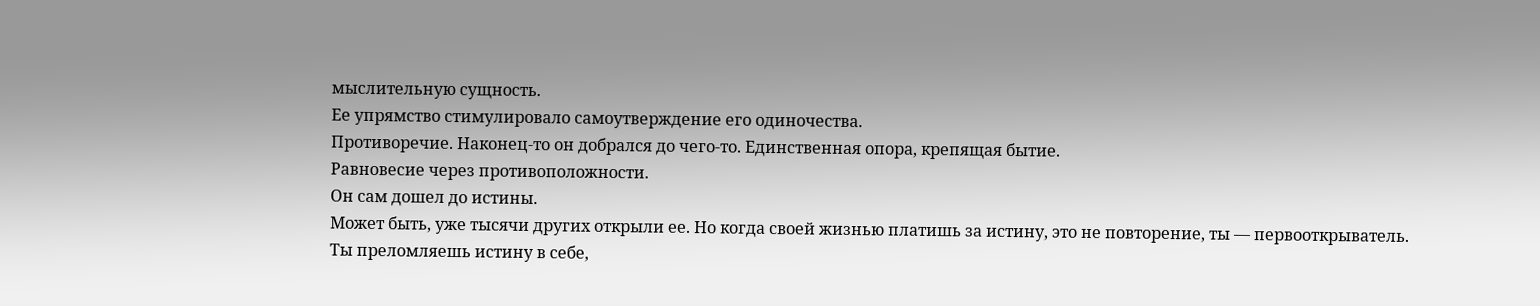мыслительную сущность.
Ее упрямство стимулировало самоутверждение его одиночества.
Противоречие. Наконец-то он добрался до чего-то. Единственная опора, крепящая бытие.
Равновесие через противоположности.
Он сам дошел до истины.
Может быть, уже тысячи других открыли ее. Но когда своей жизнью платишь за истину, это не повторение, ты — первооткрыватель.
Ты преломляешь истину в себе,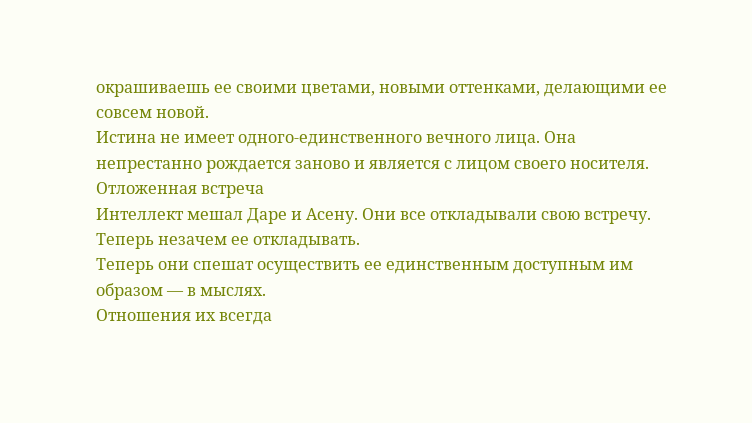окрашиваешь ее своими цветами, новыми оттенками, делающими ее совсем новой.
Истина не имеет одного-единственного вечного лица. Она непрестанно рождается заново и является с лицом своего носителя.
Отложенная встреча
Интеллект мешал Даре и Асену. Они все откладывали свою встречу. Теперь незачем ее откладывать.
Теперь они спешат осуществить ее единственным доступным им образом — в мыслях.
Отношения их всегда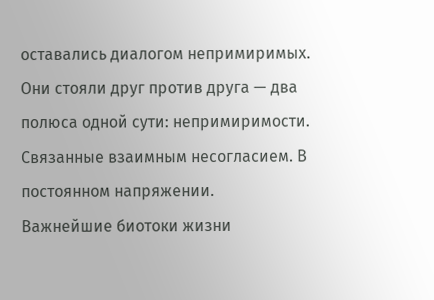оставались диалогом непримиримых.
Они стояли друг против друга — два полюса одной сути: непримиримости. Связанные взаимным несогласием. В постоянном напряжении.
Важнейшие биотоки жизни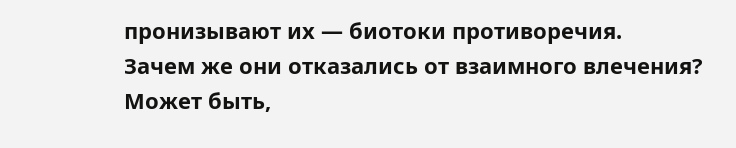пронизывают их — биотоки противоречия.
Зачем же они отказались от взаимного влечения?
Может быть,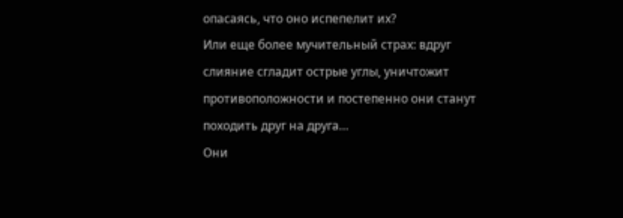опасаясь, что оно испепелит их?
Или еще более мучительный страх: вдруг слияние сгладит острые углы, уничтожит противоположности и постепенно они станут походить друг на друга…
Они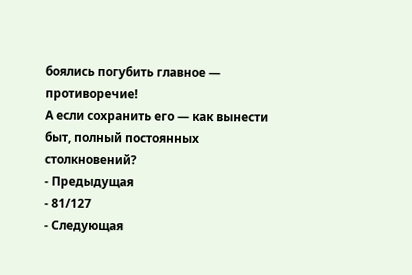боялись погубить главное — противоречие!
А если сохранить его — как вынести быт, полный постоянных столкновений?
- Предыдущая
- 81/127
- Следующая